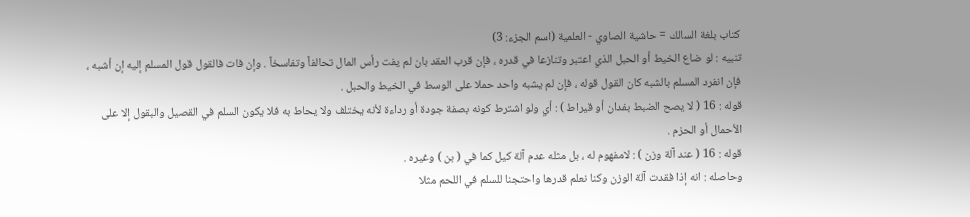كتاب بلغة السالك = حاشية الصاوي - العلمية (اسم الجزء: 3)
تنبيه : لو ضاع الخيط أو الحبل الذي اعتبر وتنازعا في قدره ، فإن قرب العقد بان لم يفت رأس المال تحالفاً وتفاسخاً . وإن فات فالقول قول المسلم إليه إن أشبه ، فإن انفرد المسلم بالشبه كان القول قوله ، فإن لم يشبه واحد حملا على الوسط في الخيط والحبل .
قوله : 16 ( لا يصح الضبط بفدان أو قيراط ) : أي ولو اشترط كونه بصفة جودة أو رداءة لأنه يختلف ولا يحاط به فلا يكون السلم في القصيل والبقول إلا على الأحمال أو الحزم .
قوله : 16 ( عند آلة وزن ) : لامفهوم له ، بل مثله عدم آلة كيل كما في ( بن ) وغيره .
وحاصله : انه إذا فقدت آلة الوزن وكنا نعلم قدرها واحتجنا للسلم في اللحم مثلا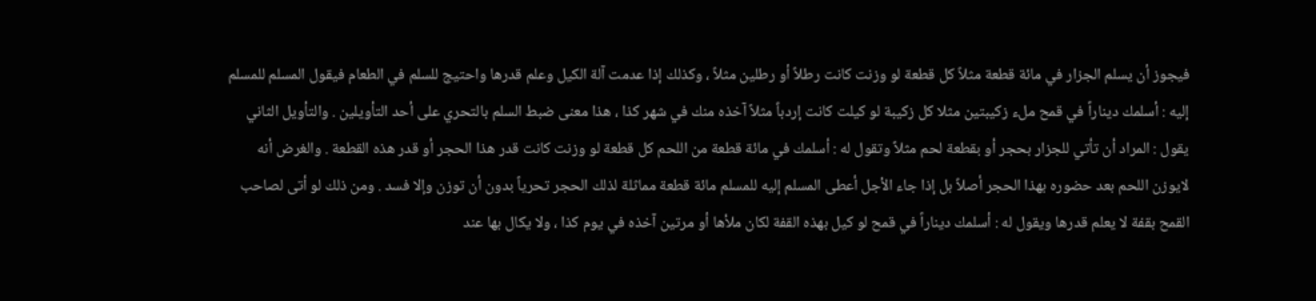فيجوز أن يسلم الجزار في مائة قطعة مثلاً كل قطعة لو وزنت كانت رطلاً أو رطلين مثلاً ، وكذلك إذا عدمت آلة الكيل وعلم قدرها واحتيج للسلم في الطعام فيقول المسلم للمسلم إليه : أسلمك ديناراً في قمح ملء زكيبتين مثلا كل زكيبة لو كيلت كانت إردباً مثلاً آخذه منك في شهر كذا ، هذا معنى ضبط السلم بالتحري على أحد التأويلين . والتأويل الثاني يقول : المراد أن تأتي للجزار بحجر أو بقطعة لحم مثلاً وتقول له : أسلمك في مائة قطعة من اللحم كل قطعة لو وزنت كانت قدر هذا الحجر أو قدر هذه القطعة . والغرض أنه لايوزن اللحم بعد حضوره بهذا الحجر أصلاً بل إذا جاء الأجل أعطى المسلم إليه للمسلم مائة قطعة مماثلة لذلك الحجر تحرياً بدون أن توزن وإلا فسد . ومن ذلك لو أتى لصاحب القمح بقفة لا يعلم قدرها ويقول له : أسلمك ديناراً في قمح لو كيل بهذه القفة لكان ملأها أو مرتين آخذه في يوم كذا ، ولا يكال بها عند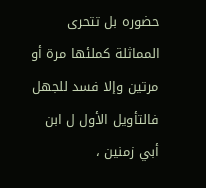حضوره بل تتحرى المماثلة كملئها مرة أو مرتين وإلا فسد للجهل فالتأويل الأول ل ابن أبي زمنين ،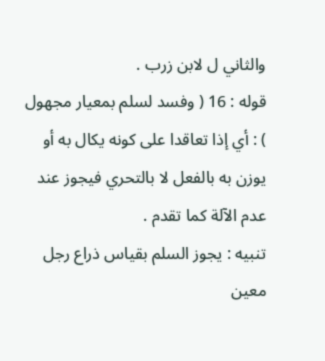والثاني ل لابن زرب .
قوله : 16 ( وفسد لسلم بمعيار مجهول ) : أي إذا تعاقدا على كونه يكال به أو يوزن به بالفعل لا بالتحري فيجوز عند عدم الآلة كما تقدم .
تنبيه : يجوز السلم بقياس ذراع رجل معين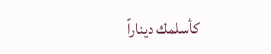كأسلمك ديناراً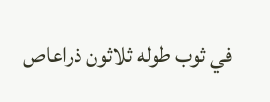في ثوب طوله ثلاثون ذراعاص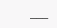___